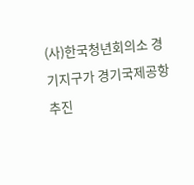(사)한국청년회의소 경기지구가 경기국제공항 추진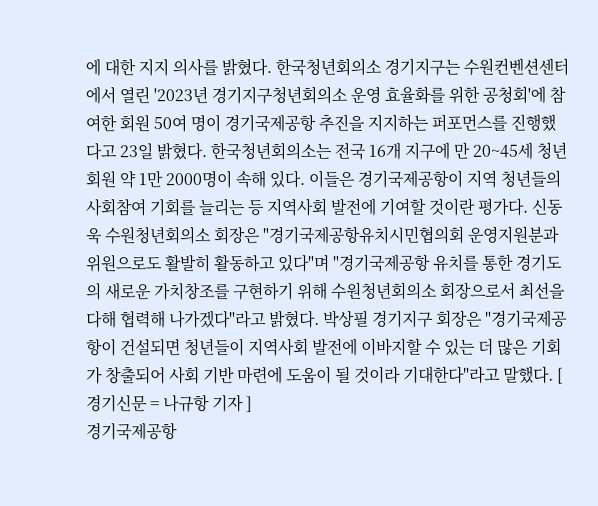에 대한 지지 의사를 밝혔다. 한국청년회의소 경기지구는 수원컨벤션센터에서 열린 '2023년 경기지구청년회의소 운영 효율화를 위한 공청회'에 참여한 회원 50여 명이 경기국제공항 추진을 지지하는 퍼포먼스를 진행했다고 23일 밝혔다. 한국청년회의소는 전국 16개 지구에 만 20~45세 청년 회원 약 1만 2000명이 속해 있다. 이들은 경기국제공항이 지역 청년들의 사회참여 기회를 늘리는 등 지역사회 발전에 기여할 것이란 평가다. 신동욱 수원청년회의소 회장은 "경기국제공항유치시민협의회 운영지원분과 위원으로도 활발히 활동하고 있다"며 "경기국제공항 유치를 통한 경기도의 새로운 가치창조를 구현하기 위해 수원청년회의소 회장으로서 최선을 다해 협력해 나가겠다"라고 밝혔다. 박상필 경기지구 회장은 "경기국제공항이 건설되면 청년들이 지역사회 발전에 이바지할 수 있는 더 많은 기회가 창출되어 사회 기반 마련에 도움이 될 것이라 기대한다"라고 말했다. [ 경기신문 = 나규항 기자 ]
경기국제공항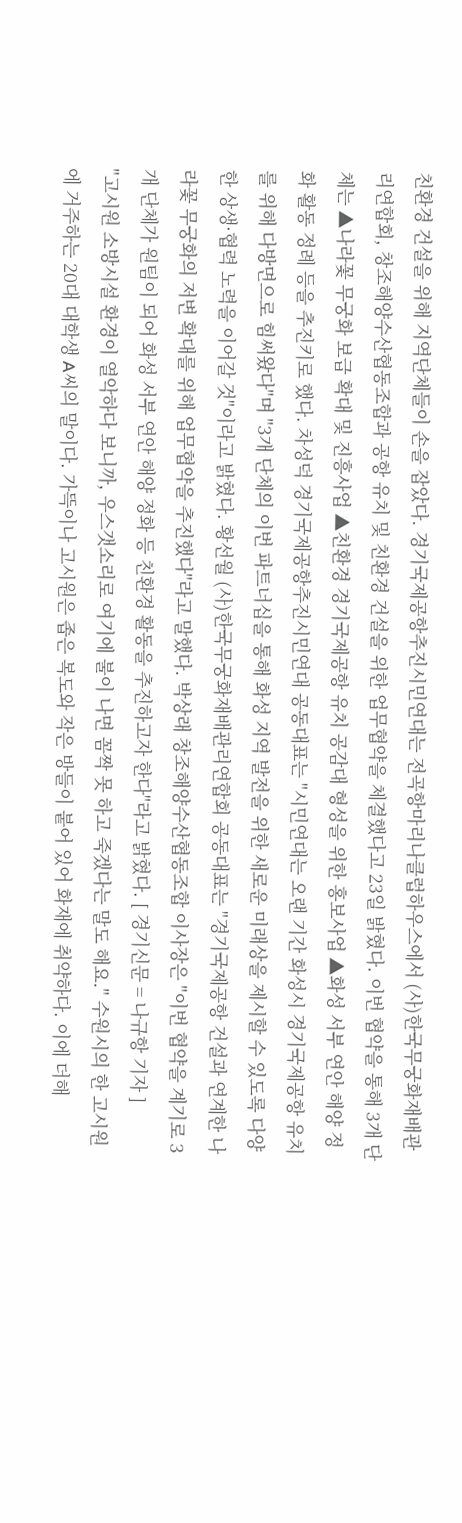친환경 건설을 위해 지역단체들이 손을 잡았다. 경기국제공항추진시민연대는 전곡항마리나클럽하우스에서 (사)한국무궁화재배관리연합회, 창조해양수산협동조합과 공항 유치 및 친환경 건설을 위한 업무협약을 체결했다고 23일 밝혔다. 이번 협약을 통해 3개 단체는 ▲나라꽃 무궁화 보급 확대 및 진흥사업 ▲친환경 경기국제공항 유치 공감대 형성을 위한 홍보사업 ▲화성 서부 연안 해양 정화 활동 정례 등을 추진키로 했다. 차성덕 경기국제공항추진시민연대 공동대표는 "시민연대는 오랜 기간 화성시 경기국제공항 유치를 위해 다방면으로 힘써왔다"며 "3개 단체의 이번 파트너십을 통해 화성 지역 발전을 위한 새로운 미래상을 제시할 수 있도록 다양한 상생·협력 노력을 이어갈 것"이라고 밝혔다. 황선월 (사)한국무궁화재배관리연합회 공동대표는 "경기국제공항 건설과 연계한 나라꽃 무궁화의 저변 확대를 위해 업무협약을 추진했다"라고 말했다. 박상래 창조해양수산협동조합 이사장은 "이번 협약을 계기로 3개 단체가 원팀이 되어 화성 서부 연안 해양 정화 등 친환경 활동을 추진하고자 한다"라고 밝혔다. [ 경기신문 = 나규항 기자 ]
"고시원 소방시설 환경이 열악하다 보니까, 우스갯소리로 여기에 불이 나면 꼼짝 못 하고 죽겠다는 말도 해요." 수원시의 한 고시원에 거주하는 20대 대학생 A씨의 말이다. 가뜩이나 고시원은 좁은 복도와 작은 방들이 붙어 있어 화재에 취약하다. 이에 더해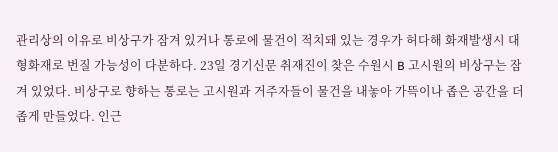관리상의 이유로 비상구가 잠겨 있거나 통로에 물건이 적치돼 있는 경우가 허다해 화재발생시 대형화재로 번질 가능성이 다분하다. 23일 경기신문 취재진이 찾은 수원시 B 고시원의 비상구는 잠겨 있었다. 비상구로 향하는 통로는 고시원과 거주자들이 물건을 내놓아 가뜩이나 좁은 공간을 더 좁게 만들었다. 인근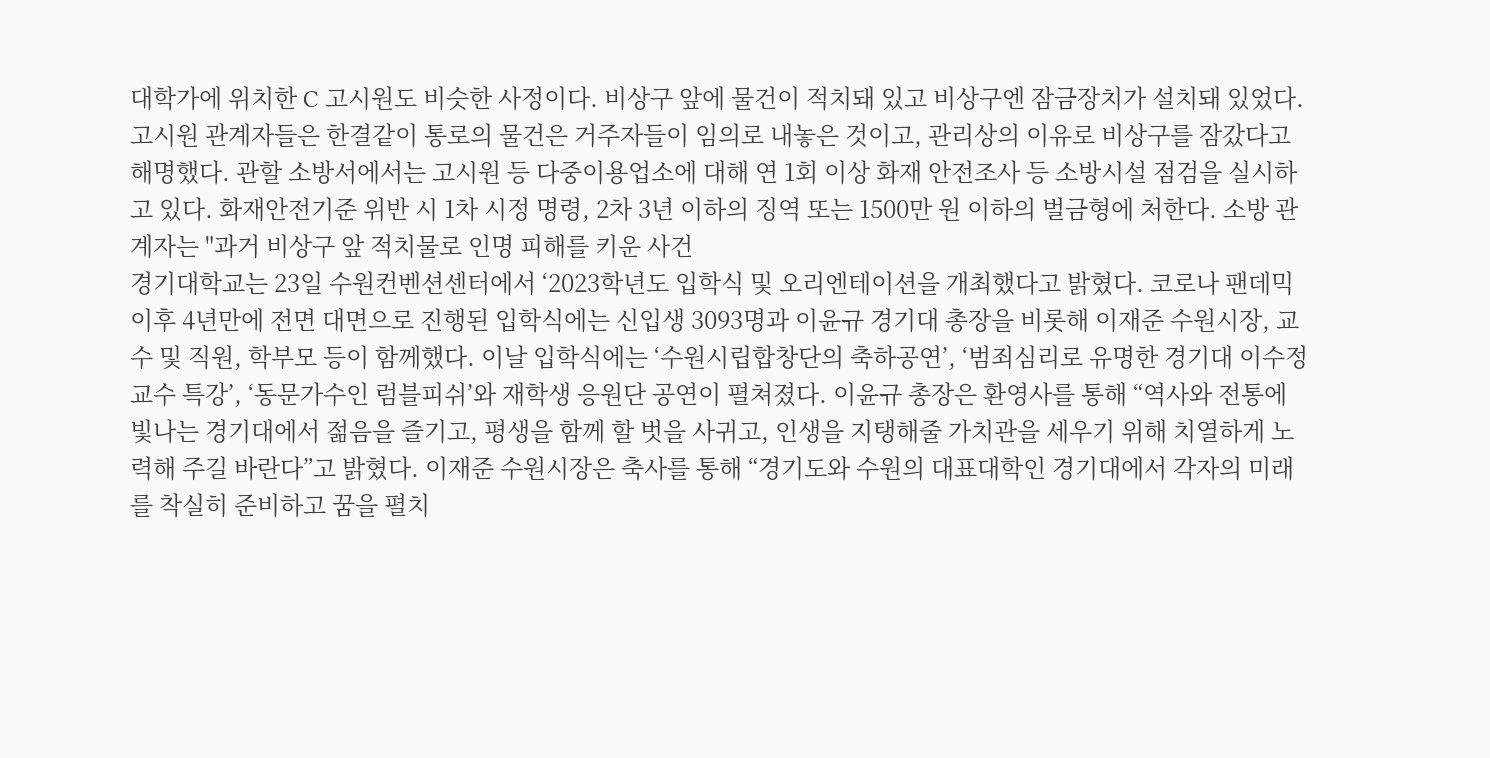대학가에 위치한 C 고시원도 비슷한 사정이다. 비상구 앞에 물건이 적치돼 있고 비상구엔 잠금장치가 설치돼 있었다. 고시원 관계자들은 한결같이 통로의 물건은 거주자들이 임의로 내놓은 것이고, 관리상의 이유로 비상구를 잠갔다고 해명했다. 관할 소방서에서는 고시원 등 다중이용업소에 대해 연 1회 이상 화재 안전조사 등 소방시설 점검을 실시하고 있다. 화재안전기준 위반 시 1차 시정 명령, 2차 3년 이하의 징역 또는 1500만 원 이하의 벌금형에 처한다. 소방 관계자는 "과거 비상구 앞 적치물로 인명 피해를 키운 사건
경기대학교는 23일 수원컨벤션센터에서 ‘2023학년도 입학식 및 오리엔테이션을 개최했다고 밝혔다. 코로나 팬데믹 이후 4년만에 전면 대면으로 진행된 입학식에는 신입생 3093명과 이윤규 경기대 총장을 비롯해 이재준 수원시장, 교수 및 직원, 학부모 등이 함께했다. 이날 입학식에는 ‘수원시립합창단의 축하공연’, ‘범죄심리로 유명한 경기대 이수정 교수 특강’, ‘동문가수인 럼블피쉬’와 재학생 응원단 공연이 펼쳐졌다. 이윤규 총장은 환영사를 통해 “역사와 전통에 빛나는 경기대에서 젊음을 즐기고, 평생을 함께 할 벗을 사귀고, 인생을 지탱해줄 가치관을 세우기 위해 치열하게 노력해 주길 바란다”고 밝혔다. 이재준 수원시장은 축사를 통해 “경기도와 수원의 대표대학인 경기대에서 각자의 미래를 착실히 준비하고 꿈을 펼치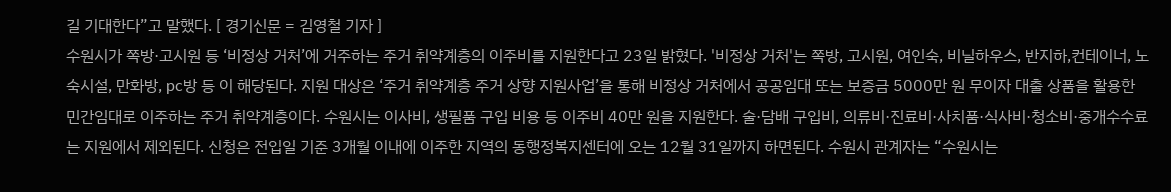길 기대한다”고 말했다. [ 경기신문 = 김영철 기자 ]
수원시가 쪽방·고시원 등 ‘비정상 거처’에 거주하는 주거 취약계층의 이주비를 지원한다고 23일 밝혔다. '비정상 거처'는 쪽방, 고시원, 여인숙, 비닐하우스, 반지하,컨테이너, 노숙시설, 만화방, pc방 등 이 해당된다. 지원 대상은 ‘주거 취약계층 주거 상향 지원사업’을 통해 비정상 거처에서 공공임대 또는 보증금 5000만 원 무이자 대출 상품을 활용한 민간임대로 이주하는 주거 취약계층이다. 수원시는 이사비, 생필품 구입 비용 등 이주비 40만 원을 지원한다. 술·담배 구입비, 의류비·진료비·사치품·식사비·청소비·중개수수료는 지원에서 제외된다. 신청은 전입일 기준 3개월 이내에 이주한 지역의 동행정복지센터에 오는 12월 31일까지 하면된다. 수원시 관계자는 “수원시는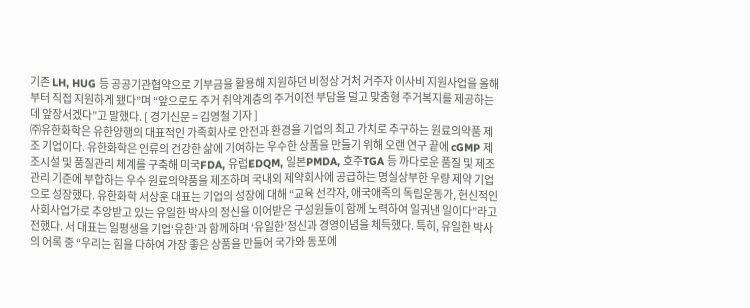기존 LH, HUG 등 공공기관협약으로 기부금을 활용해 지원하던 비정상 거처 거주자 이사비 지원사업을 올해부터 직접 지원하게 됐다”며 “앞으로도 주거 취약계층의 주거이전 부담을 덜고 맞춤형 주거복지를 제공하는 데 앞장서겠다”고 말했다. [ 경기신문 = 김영철 기자 ]
㈜유한화학은 유한양행의 대표적인 가족회사로 안전과 환경을 기업의 최고 가치로 추구하는 원료의약품 제조 기업이다. 유한화학은 인류의 건강한 삶에 기여하는 우수한 상품을 만들기 위해 오랜 연구 끝에 cGMP 제조시설 및 품질관리 체계를 구축해 미국FDA, 유럽EDQM, 일본PMDA, 호주TGA 등 까다로운 품질 및 제조관리 기준에 부합하는 우수 원료의약품을 제조하며 국내외 제약회사에 공급하는 명실상부한 우량 제약 기업으로 성장했다. 유한화학 서상훈 대표는 기업의 성장에 대해 “교육 선각자, 애국애족의 독립운동가, 헌신적인 사회사업가로 추앙받고 있는 유일한 박사의 정신을 이어받은 구성원들이 함께 노력하여 일궈낸 일이다”라고 전했다. 서 대표는 일평생을 기업‘유한’과 함께하며 ‘유일한’정신과 경영이념을 체득했다. 특히, 유일한 박사의 어록 중 “우리는 힘을 다하여 가장 좋은 상품을 만들어 국가와 동포에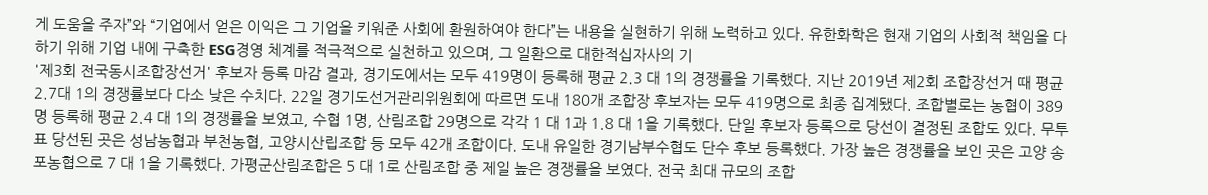게 도움을 주자”와 “기업에서 얻은 이익은 그 기업을 키워준 사회에 환원하여야 한다”는 내용을 실현하기 위해 노력하고 있다. 유한화학은 현재 기업의 사회적 책임을 다하기 위해 기업 내에 구축한 ESG경영 체계를 적극적으로 실천하고 있으며, 그 일환으로 대한적십자사의 기
'제3회 전국동시조합장선거' 후보자 등록 마감 결과, 경기도에서는 모두 419명이 등록해 평균 2.3 대 1의 경쟁률을 기록했다. 지난 2019년 제2회 조합장선거 때 평균 2.7대 1의 경쟁률보다 다소 낮은 수치다. 22일 경기도선거관리위원회에 따르면 도내 180개 조합장 후보자는 모두 419명으로 최종 집계됐다. 조합별로는 농협이 389명 등록해 평균 2.4 대 1의 경쟁률을 보였고, 수협 1명, 산림조합 29명으로 각각 1 대 1과 1.8 대 1을 기록했다. 단일 후보자 등록으로 당선이 결정된 조합도 있다. 무투표 당선된 곳은 성남농협과 부천농협, 고양시산립조합 등 모두 42개 조합이다. 도내 유일한 경기남부수협도 단수 후보 등록했다. 가장 높은 경쟁률을 보인 곳은 고양 송포농협으로 7 대 1을 기록했다. 가평군산림조합은 5 대 1로 산림조합 중 제일 높은 경쟁률을 보였다. 전국 최대 규모의 조합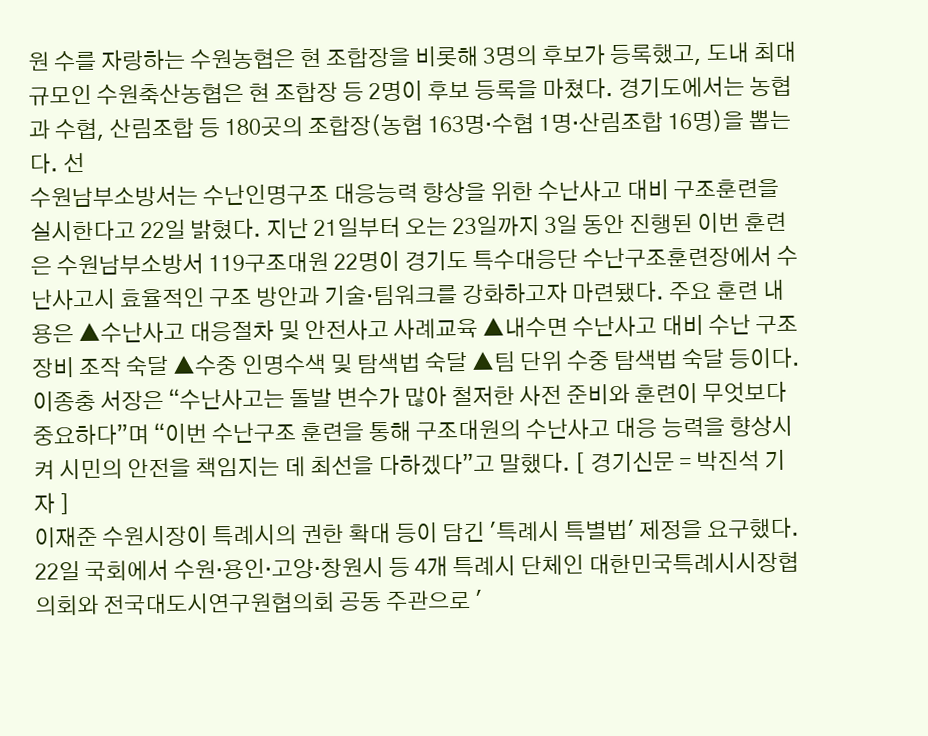원 수를 자랑하는 수원농협은 현 조합장을 비롯해 3명의 후보가 등록했고, 도내 최대 규모인 수원축산농협은 현 조합장 등 2명이 후보 등록을 마쳤다. 경기도에서는 농협과 수협, 산림조합 등 180곳의 조합장(농협 163명·수협 1명·산림조합 16명)을 뽑는다. 선
수원남부소방서는 수난인명구조 대응능력 향상을 위한 수난사고 대비 구조훈련을 실시한다고 22일 밝혔다. 지난 21일부터 오는 23일까지 3일 동안 진행된 이번 훈련은 수원남부소방서 119구조대원 22명이 경기도 특수대응단 수난구조훈련장에서 수난사고시 효율적인 구조 방안과 기술·팀워크를 강화하고자 마련됐다. 주요 훈련 내용은 ▲수난사고 대응절차 및 안전사고 사례교육 ▲내수면 수난사고 대비 수난 구조장비 조작 숙달 ▲수중 인명수색 및 탐색법 숙달 ▲팀 단위 수중 탐색법 숙달 등이다. 이종충 서장은 “수난사고는 돌발 변수가 많아 철저한 사전 준비와 훈련이 무엇보다 중요하다”며 “이번 수난구조 훈련을 통해 구조대원의 수난사고 대응 능력을 향상시켜 시민의 안전을 책임지는 데 최선을 다하겠다”고 말했다. [ 경기신문 = 박진석 기자 ]
이재준 수원시장이 특례시의 권한 확대 등이 담긴 '특례시 특별법' 제정을 요구했다. 22일 국회에서 수원·용인·고양·창원시 등 4개 특례시 단체인 대한민국특례시시장협의회와 전국대도시연구원협의회 공동 주관으로 '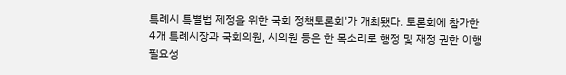특례시 특별법 제정을 위한 국회 정책토론회'가 개최됐다. 토론회에 참가한 4개 특례시장과 국회의원, 시의원 등은 한 목소리로 행정 및 재정 권한 이행 필요성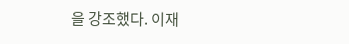을 강조했다. 이재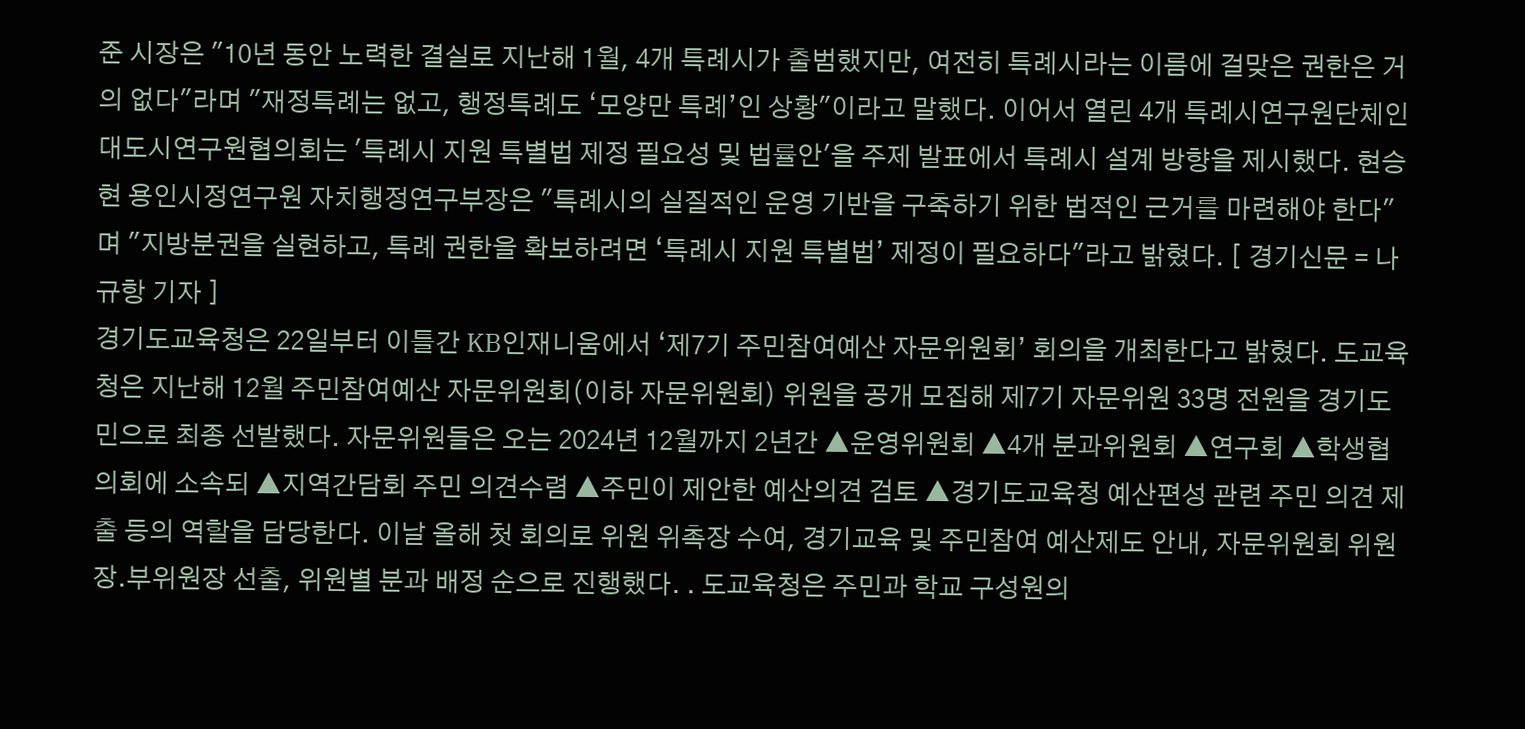준 시장은 "10년 동안 노력한 결실로 지난해 1월, 4개 특례시가 출범했지만, 여전히 특례시라는 이름에 걸맞은 권한은 거의 없다"라며 "재정특례는 없고, 행정특례도 ‘모양만 특례’인 상황"이라고 말했다. 이어서 열린 4개 특례시연구원단체인 대도시연구원협의회는 '특례시 지원 특별법 제정 필요성 및 법률안'을 주제 발표에서 특례시 설계 방향을 제시했다. 현승현 용인시정연구원 자치행정연구부장은 "특례시의 실질적인 운영 기반을 구축하기 위한 법적인 근거를 마련해야 한다"며 "지방분권을 실현하고, 특례 권한을 확보하려면 ‘특례시 지원 특별법’ 제정이 필요하다"라고 밝혔다. [ 경기신문 = 나규항 기자 ]
경기도교육청은 22일부터 이틀간 KB인재니움에서 ‘제7기 주민참여예산 자문위원회’ 회의을 개최한다고 밝혔다. 도교육청은 지난해 12월 주민참여예산 자문위원회(이하 자문위원회) 위원을 공개 모집해 제7기 자문위원 33명 전원을 경기도민으로 최종 선발했다. 자문위원들은 오는 2024년 12월까지 2년간 ▲운영위원회 ▲4개 분과위원회 ▲연구회 ▲학생협의회에 소속되 ▲지역간담회 주민 의견수렴 ▲주민이 제안한 예산의견 검토 ▲경기도교육청 예산편성 관련 주민 의견 제출 등의 역할을 담당한다. 이날 올해 첫 회의로 위원 위촉장 수여, 경기교육 및 주민참여 예산제도 안내, 자문위원회 위원장․부위원장 선출, 위원별 분과 배정 순으로 진행했다. . 도교육청은 주민과 학교 구성원의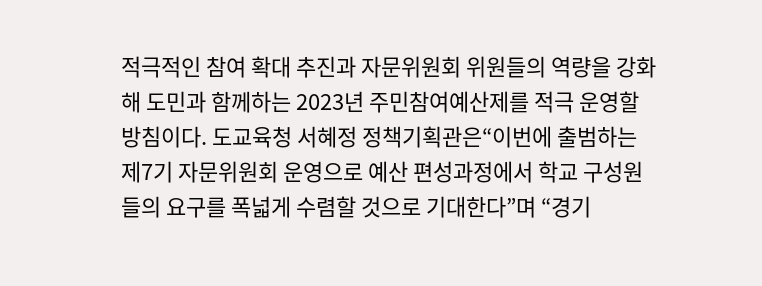적극적인 참여 확대 추진과 자문위원회 위원들의 역량을 강화해 도민과 함께하는 2023년 주민참여예산제를 적극 운영할 방침이다. 도교육청 서혜정 정책기획관은“이번에 출범하는 제7기 자문위원회 운영으로 예산 편성과정에서 학교 구성원들의 요구를 폭넓게 수렴할 것으로 기대한다”며 “경기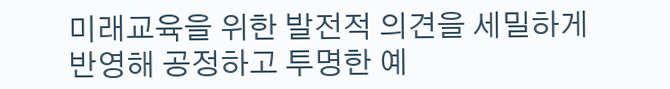미래교육을 위한 발전적 의견을 세밀하게 반영해 공정하고 투명한 예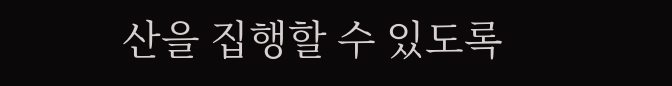산을 집행할 수 있도록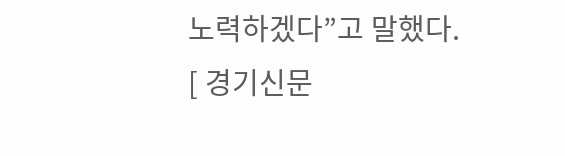노력하겠다”고 말했다. [ 경기신문